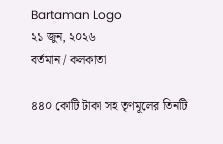Bartaman Logo
২১ জুন, ২০২৬
বর্তমান / কলকাতা

৪৪০ কোটি টাকা সহ তৃণমূলের তিনটি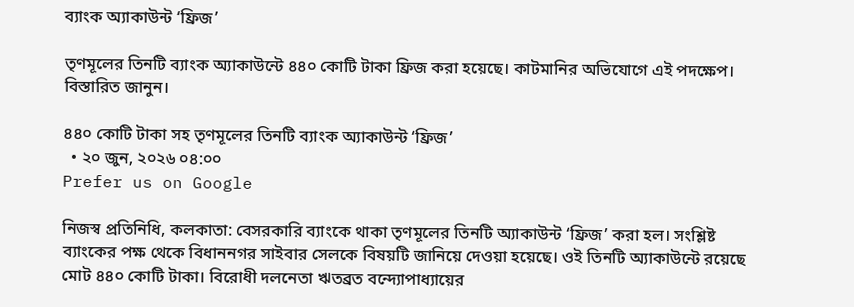ব্যাংক অ্যাকাউন্ট ‘ফ্রিজ’

তৃণমূলের তিনটি ব্যাংক অ্যাকাউন্টে ৪৪০ কোটি টাকা ফ্রিজ করা হয়েছে। কাটমানির অভিযোগে এই পদক্ষেপ। বিস্তারিত জানুন।

৪৪০ কোটি টাকা সহ তৃণমূলের তিনটি ব্যাংক অ্যাকাউন্ট ‘ফ্রিজ’
  • ২০ জুন, ২০২৬ ০৪:০০
Prefer us on Google

নিজস্ব প্রতিনিধি, কলকাতা: বেসরকারি ব্যাংকে থাকা তৃণমূলের তিনটি অ্যাকাউন্ট ‘ফ্রিজ’ করা হল। সংশ্লিষ্ট ব্যাংকের পক্ষ থেকে বিধাননগর সাইবার সেলকে বিষয়টি জানিয়ে দেওয়া হয়েছে। ওই তিনটি অ্যাকাউন্টে রয়েছে মোট ৪৪০ কোটি টাকা। বিরোধী দলনেতা ঋতব্রত বন্দ্যোপাধ্যায়ের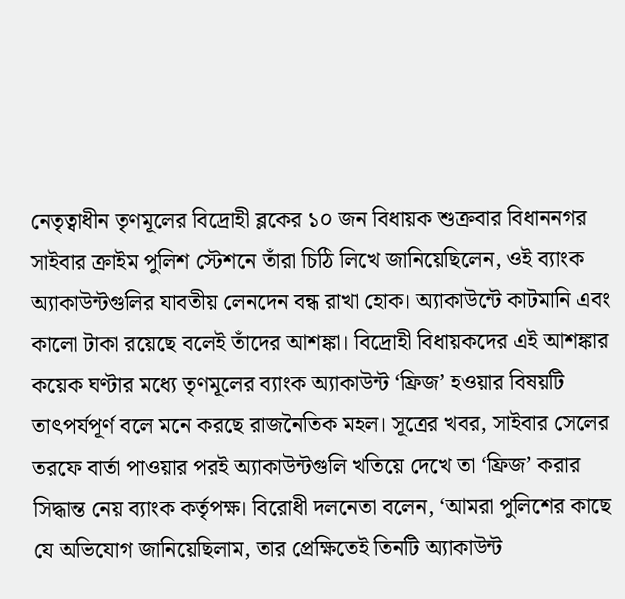নেতৃত্বাধীন তৃণমূলের বিদ্রোহী ব্লকের ১০ জন বিধায়ক শুক্রবার বিধাননগর সাইবার ক্রাইম পুলিশ স্টেশনে তাঁরা চিঠি লিখে জানিয়েছিলেন, ওই ব্যাংক অ্যাকাউন্টগুলির যাবতীয় লেনদেন বন্ধ রাখা হোক। অ্যাকাউন্টে কাটমানি এবং কালো টাকা রয়েছে বলেই তাঁদের আশঙ্কা। বিদ্রোহী বিধায়কদের এই আশঙ্কার কয়েক ঘণ্টার মধ্যে তৃণমূলের ব্যাংক অ্যাকাউন্ট ‘ফ্রিজ’ হওয়ার বিষয়টি তাৎপর্যপূর্ণ বলে মনে করছে রাজনৈতিক মহল। সূত্রের খবর, সাইবার সেলের তরফে বার্তা পাওয়ার পরই অ্যাকাউন্টগুলি খতিয়ে দেখে তা ‘ফ্রিজ’ করার সিদ্ধান্ত নেয় ব্যাংক কর্তৃপক্ষ। বিরোধী দলনেতা বলেন, ‘আমরা পুলিশের কাছে যে অভিযোগ জানিয়েছিলাম, তার প্রেক্ষিতেই তিনটি অ্যাকাউন্ট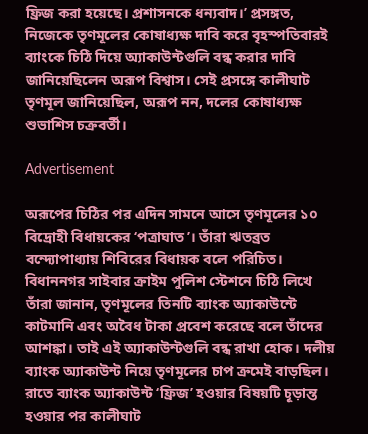ফ্রিজ করা হয়েছে। প্রশাসনকে ধন্যবাদ।’ প্রসঙ্গত, নিজেকে তৃণমূলের কোষাধ্যক্ষ দাবি করে বৃহস্পতিবারই ব্যাংকে চিঠি দিয়ে অ্যাকাউন্টগুলি বন্ধ করার দাবি জানিয়েছিলেন অরূপ বিশ্বাস। সেই প্রসঙ্গে কালীঘাট তৃণমূল জানিয়েছিল, অরূপ নন, দলের কোষাধ্যক্ষ শুভাশিস চক্রবর্তী।

Advertisement

অরূপের চিঠির পর এদিন সামনে আসে তৃণমূলের ১০ বিদ্রোহী বিধায়কের ‘পত্রাঘাত’। তাঁরা ঋতব্রত বন্দ্যোপাধ্যায় শিবিরের বিধায়ক বলে পরিচিত। বিধাননগর সাইবার ক্রাইম পুলিশ স্টেশনে চিঠি লিখে তাঁরা জানান, তৃণমূলের তিনটি ব্যাংক অ্যাকাউন্টে কাটমানি এবং অবৈধ টাকা প্রবেশ করেছে বলে তাঁদের আশঙ্কা। তাই এই অ্যাকাউন্টগুলি বন্ধ রাখা হোক। দলীয় ব্যাংক অ্যাকাউন্ট নিয়ে তৃণমূলের চাপ ক্রমেই বাড়ছিল। রাতে ব্যাংক অ্যাকাউন্ট ‘ফ্রিজ’ হওয়ার বিষয়টি চূড়ান্ত হওয়ার পর কালীঘাট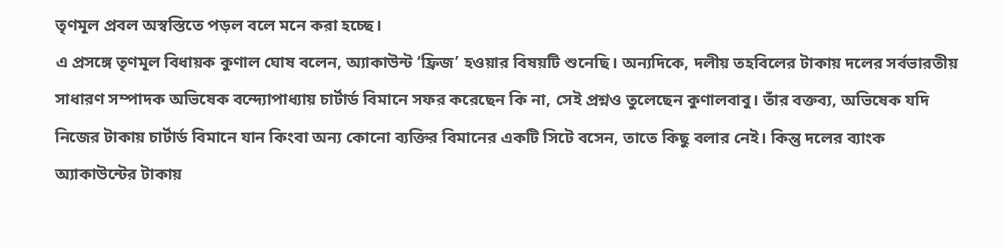তৃণমূল প্রবল অস্বস্তিতে পড়ল বলে মনে করা হচ্ছে।
এ প্রসঙ্গে তৃণমূল বিধায়ক কুণাল ঘোষ বলেন, অ্যাকাউন্ট ‘ফ্রিজ’ হওয়ার বিষয়টি শুনেছি। অন্যদিকে, দলীয় তহবিলের টাকায় দলের সর্বভারতীয় সাধারণ সম্পাদক অভিষেক বন্দ্যোপাধ্যায় চার্টার্ড বিমানে সফর করেছেন কি না, সেই প্রশ্নও তুলেছেন কুণালবাবু। তাঁর বক্তব্য, অভিষেক যদি নিজের টাকায় চার্টার্ড বিমানে যান কিংবা অন্য কোনো ব্যক্তির বিমানের একটি সিটে বসেন, তাতে কিছু বলার নেই। কিন্তু দলের ব্যাংক অ্যাকাউন্টের টাকায়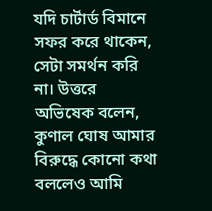যদি চার্টার্ড বিমানে সফর করে থাকেন, সেটা সমর্থন করি না। উত্তরে অভিষেক বলেন, কুণাল ঘোষ আমার বিরুদ্ধে কোনো কথা বললেও আমি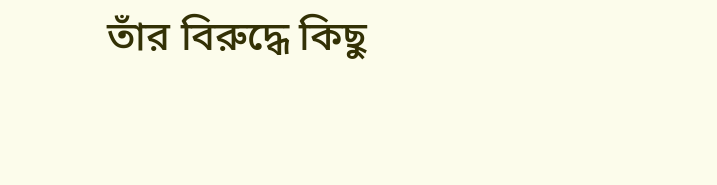তাঁর বিরুদ্ধে কিছু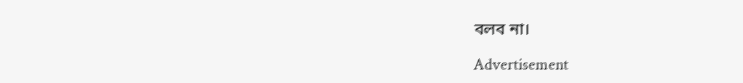বলব না।

Advertisement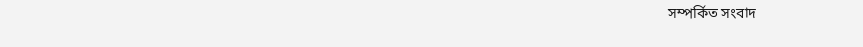সম্পর্কিত সংবাদ